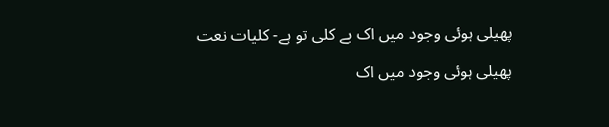پھیلی ہوئی وجود میں اک بے کلی تو ہے- کلیات نعت

پھیلی ہوئی وجود میں اک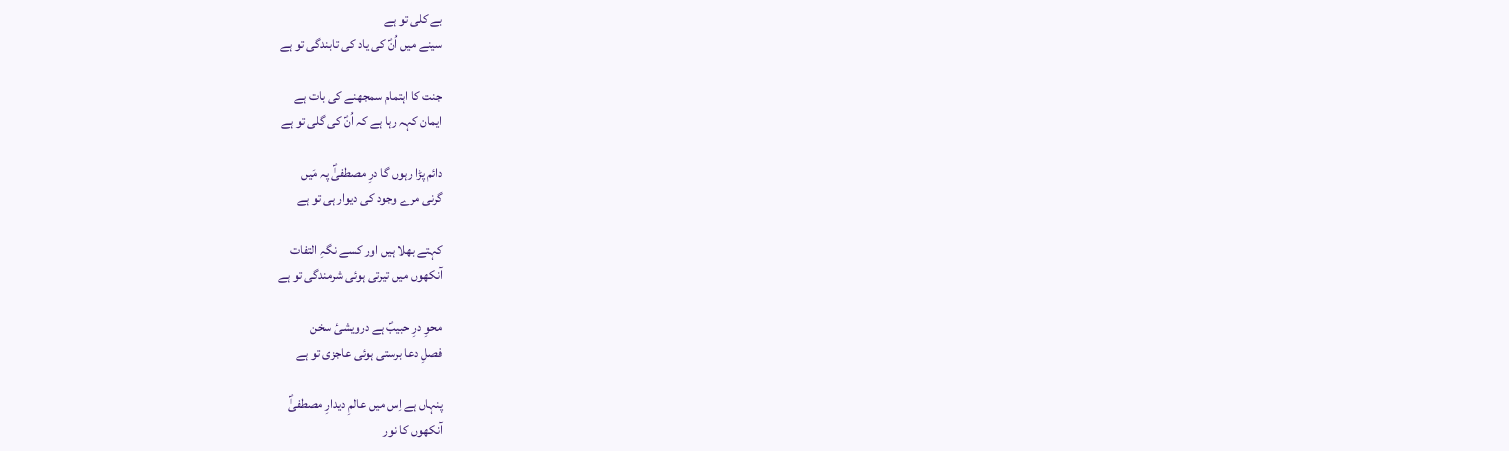بے کلی تو ہے
سینے میں اُنؐ کی یاد کی تابندگی تو ہے

جنت کا اہتمام سمجھنے کی بات ہے
ایمان کہہ رہا ہے کہ اُنؐ کی گلی تو ہے

دائم پڑا رہوں گا درِ مصطفیٰؐ پہ مَیں
گرنی مرے وجود کی دیوار ہی تو ہے

کہتے بھلا ہیں اور کسے نگہِ التفات
آنکھوں میں تیرتی ہوئی شرمندگی تو ہے

محوِ درِ حبیبؐ ہے درویشیٔ سخن
فصلِ دعا برستی ہوئی عاجزی تو ہے

پنہاں ہے اِس میں عالمِ دیدارِ مصطفیٰؐ
آنکھوں کا نور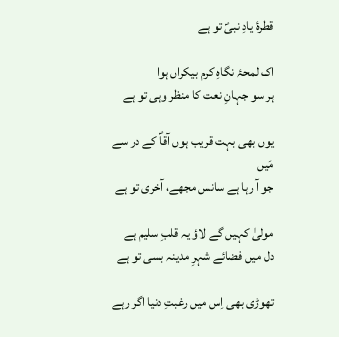قطرۂ یادِ نبیؐ تو ہے

اک لمحۂ نگاہِ کرم بیکراں ہوا
ہر سو جہانِ نعت کا منظر وہی تو ہے

یوں بھی بہت قریب ہوں آقاؐ کے در سے مَیں
جو آ رہا ہے سانس مجھے، آخری تو ہے

مولیٰ کہیں گے لاؤ یہ قلبِ سلیم ہے
دل میں فضائے شہرِ مدینہ بسی تو ہے

تھوڑی بھی اِس میں رغبتِ دنیا اگر رہے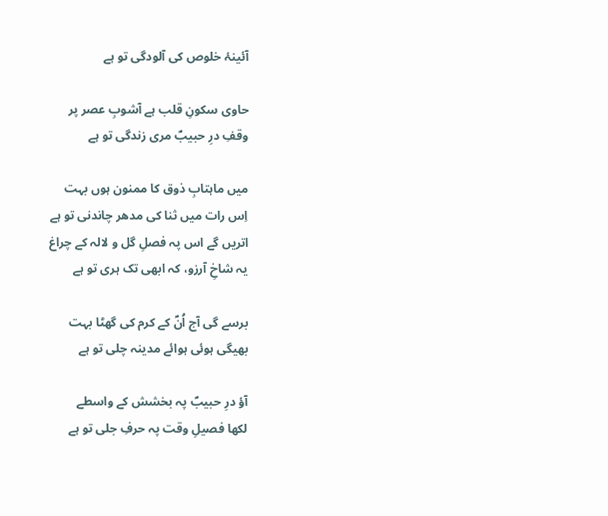آئینۂ خلوص کی آلودگی تو ہے

حاوی سکونِ قلب ہے آشوبِ عصر پر
وقفِ درِ حبیبؐ مری زندگی تو ہے

میں ماہتابِ ذوق کا ممنون ہوں بہت
اِس رات میں ثنا کی مدھر چاندنی تو ہے
اتریں گے اس پہ فصلِ گل و لالہ کے چراغ
یہ شاخِ آرزو، کہ ابھی تک ہری تو ہے

برسے گی آج اُنؐ کے کرم کی گھٹا بہت
بھیگی ہوئی ہوائے مدینہ چلی تو ہے

آؤ درِ حبیبؐ پہ بخشش کے واسطے
لکھا فصیلِ وقت پہ حرفِ جلی تو ہے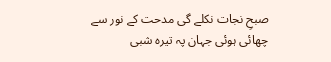صبحِ نجات نکلے گی مدحت کے نور سے
چھائی ہوئی جہان پہ تیرہ شبی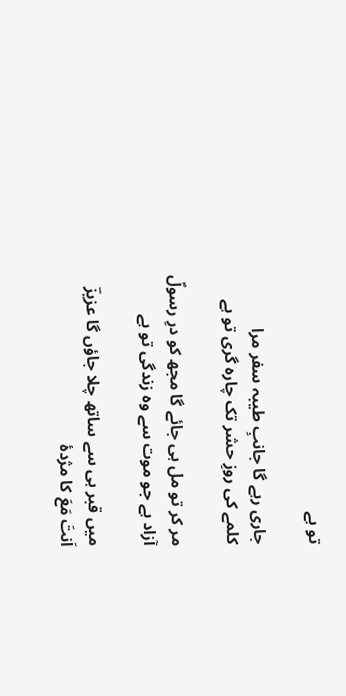تو ہے

جاری رہے گا جانبِ طیبہ سفر مرا
کلمے کی روزِ حشر تک چارہ گری تو ہے

مر کر تو مل ہی جائے گا مجھ کو درِ رسولؐ
آزاد ہے جو موت سے وہ زندگی تو ہے

میں قبر ہی سے ساتھ چلا جاؤں گا عزیزؔ
اَنتَ مَعَ کا مژدۂ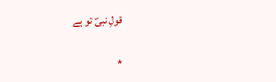قولِ نبیؐ تو ہے

*